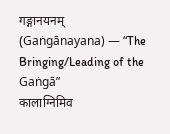गङ्गानयनम् (Gaṅgānayana) — “The Bringing/Leading of the Gaṅgā”
कालाग्निमिव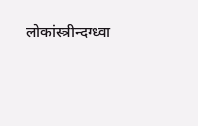लोकांस्त्रीन्दग्ध्वा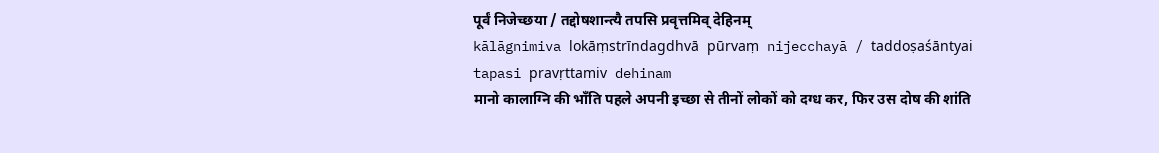पूर्वं निजेच्छया / तद्दोषशान्त्यै तपसि प्रवृत्तमिव् देहिनम्
kālāgnimiva lokāṃstrīndagdhvā pūrvaṃ nijecchayā / taddoṣaśāntyai tapasi pravṛttamiv dehinam
मानो कालाग्नि की भाँति पहले अपनी इच्छा से तीनों लोकों को दग्ध कर, फिर उस दोष की शांति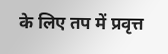के लिए तप में प्रवृत्त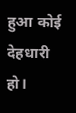हुआ कोई देहधारी हो।